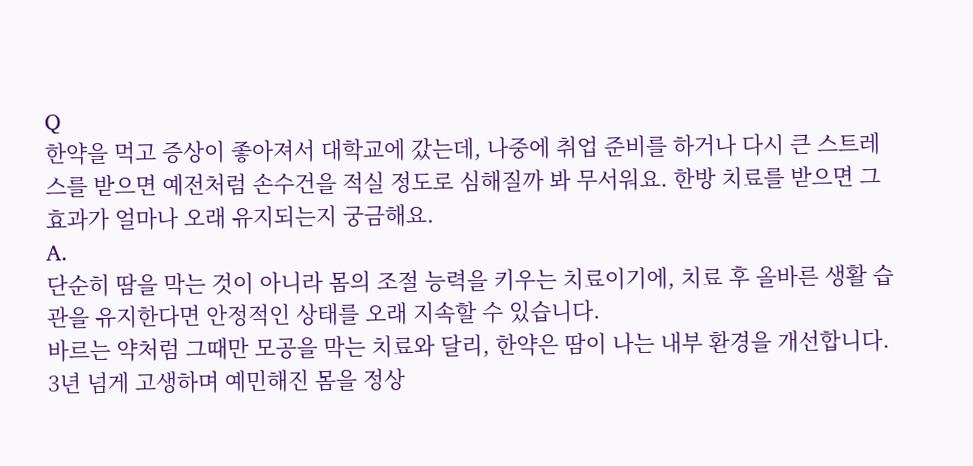Q
한약을 먹고 증상이 좋아져서 대학교에 갔는데, 나중에 취업 준비를 하거나 다시 큰 스트레스를 받으면 예전처럼 손수건을 적실 정도로 심해질까 봐 무서워요. 한방 치료를 받으면 그 효과가 얼마나 오래 유지되는지 궁금해요.
A.
단순히 땀을 막는 것이 아니라 몸의 조절 능력을 키우는 치료이기에, 치료 후 올바른 생활 습관을 유지한다면 안정적인 상태를 오래 지속할 수 있습니다.
바르는 약처럼 그때만 모공을 막는 치료와 달리, 한약은 땀이 나는 내부 환경을 개선합니다.
3년 넘게 고생하며 예민해진 몸을 정상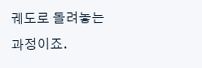궤도로 돌려놓는 과정이죠.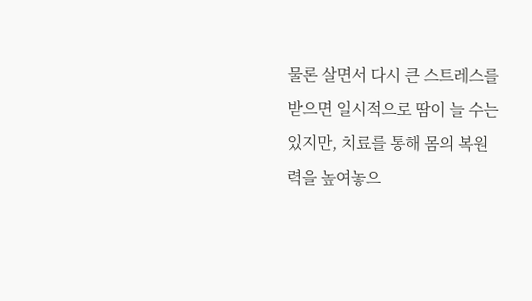물론 살면서 다시 큰 스트레스를 받으면 일시적으로 땀이 늘 수는 있지만, 치료를 통해 몸의 복원력을 높여놓으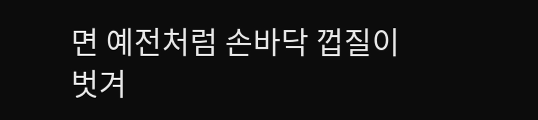면 예전처럼 손바닥 껍질이 벗겨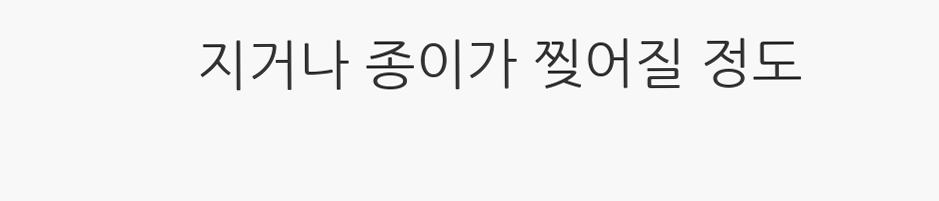지거나 종이가 찢어질 정도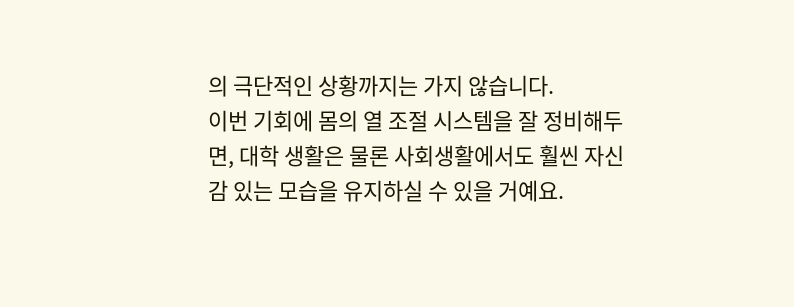의 극단적인 상황까지는 가지 않습니다.
이번 기회에 몸의 열 조절 시스템을 잘 정비해두면, 대학 생활은 물론 사회생활에서도 훨씬 자신감 있는 모습을 유지하실 수 있을 거예요.